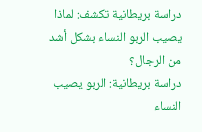دراسة بريطانية تكشف: لماذا يصيب الربو النساء بشكل أشد من الرجال؟
دراسة بريطانية: الربو يصيب النساء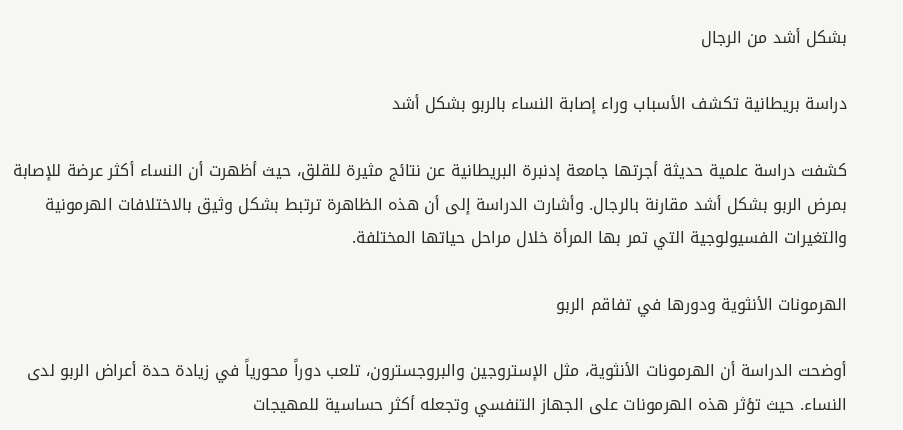بشكل أشد من الرجال

دراسة بريطانية تكشف الأسباب وراء إصابة النساء بالربو بشكل أشد

كشفت دراسة علمية حديثة أجرتها جامعة إدنبرة البريطانية عن نتائج مثيرة للقلق، حيث أظهرت أن النساء أكثر عرضة للإصابة بمرض الربو بشكل أشد مقارنة بالرجال. وأشارت الدراسة إلى أن هذه الظاهرة ترتبط بشكل وثيق بالاختلافات الهرمونية والتغيرات الفسيولوجية التي تمر بها المرأة خلال مراحل حياتها المختلفة.

الهرمونات الأنثوية ودورها في تفاقم الربو

أوضحت الدراسة أن الهرمونات الأنثوية، مثل الإستروجين والبروجسترون، تلعب دوراً محورياً في زيادة حدة أعراض الربو لدى النساء. حيث تؤثر هذه الهرمونات على الجهاز التنفسي وتجعله أكثر حساسية للمهيجات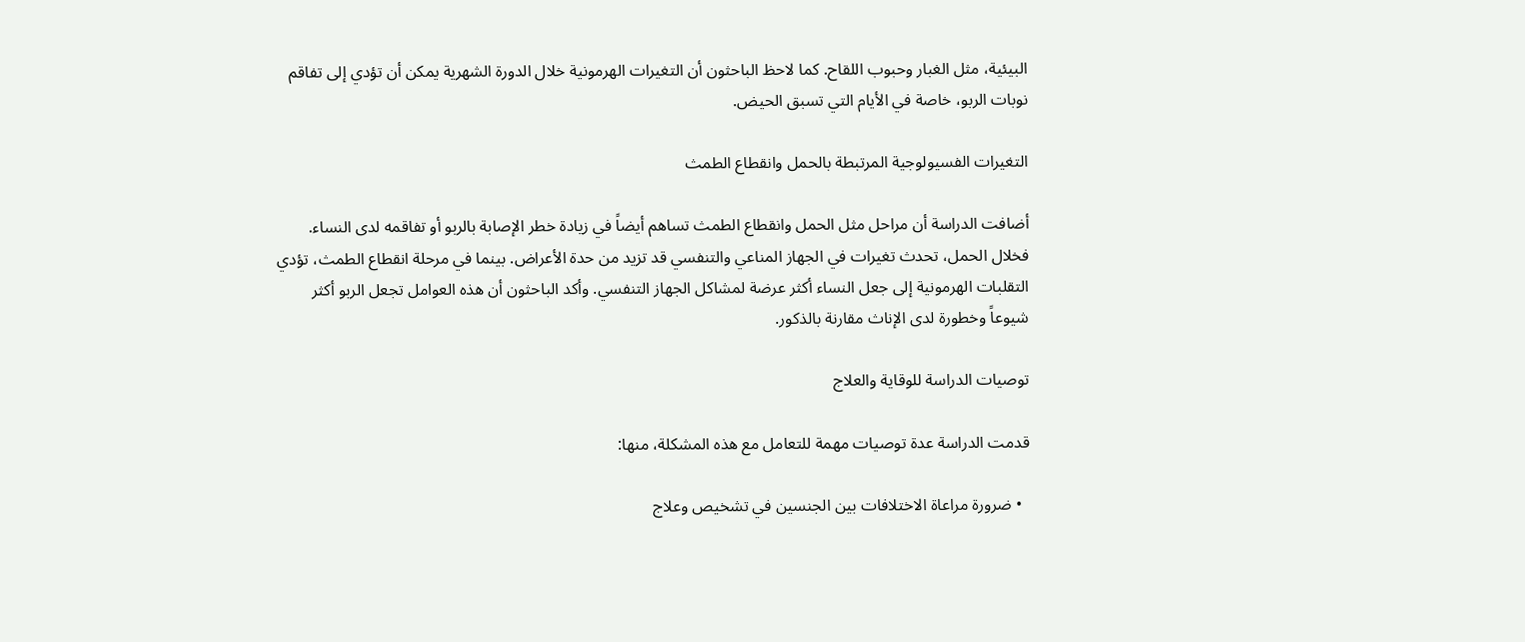البيئية، مثل الغبار وحبوب اللقاح. كما لاحظ الباحثون أن التغيرات الهرمونية خلال الدورة الشهرية يمكن أن تؤدي إلى تفاقم نوبات الربو، خاصة في الأيام التي تسبق الحيض.

التغيرات الفسيولوجية المرتبطة بالحمل وانقطاع الطمث

أضافت الدراسة أن مراحل مثل الحمل وانقطاع الطمث تساهم أيضاً في زيادة خطر الإصابة بالربو أو تفاقمه لدى النساء. فخلال الحمل، تحدث تغيرات في الجهاز المناعي والتنفسي قد تزيد من حدة الأعراض. بينما في مرحلة انقطاع الطمث، تؤدي التقلبات الهرمونية إلى جعل النساء أكثر عرضة لمشاكل الجهاز التنفسي. وأكد الباحثون أن هذه العوامل تجعل الربو أكثر شيوعاً وخطورة لدى الإناث مقارنة بالذكور.

توصيات الدراسة للوقاية والعلاج

قدمت الدراسة عدة توصيات مهمة للتعامل مع هذه المشكلة، منها:

  • ضرورة مراعاة الاختلافات بين الجنسين في تشخيص وعلاج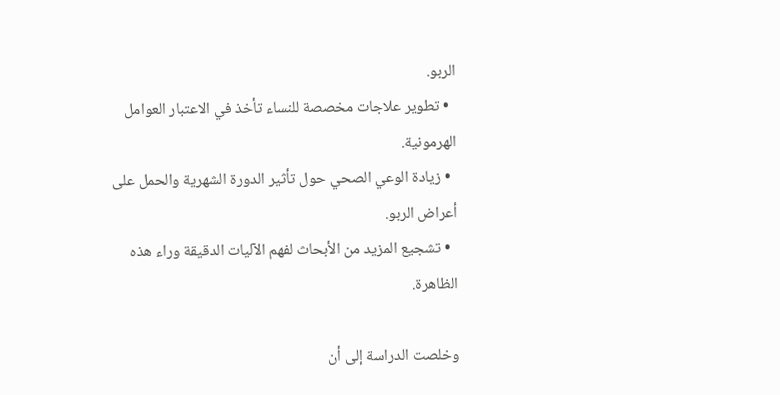الربو.
  • تطوير علاجات مخصصة للنساء تأخذ في الاعتبار العوامل الهرمونية.
  • زيادة الوعي الصحي حول تأثير الدورة الشهرية والحمل على أعراض الربو.
  • تشجيع المزيد من الأبحاث لفهم الآليات الدقيقة وراء هذه الظاهرة.

وخلصت الدراسة إلى أن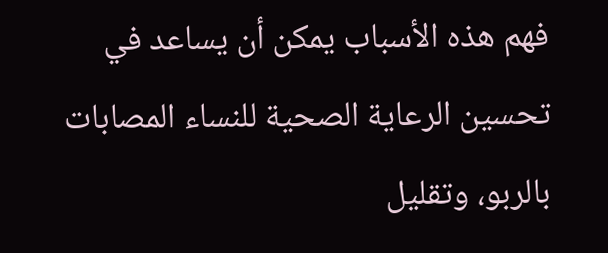فهم هذه الأسباب يمكن أن يساعد في تحسين الرعاية الصحية للنساء المصابات بالربو، وتقليل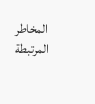المخاطر المرتبطة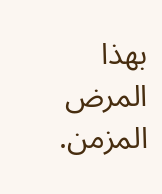بهذا المرض المزمن.